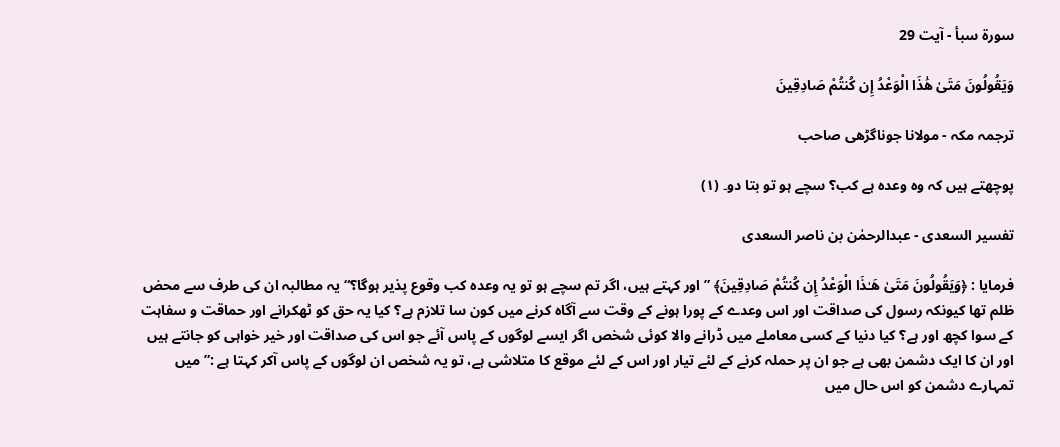سورة سبأ - آیت 29

وَيَقُولُونَ مَتَىٰ هَٰذَا الْوَعْدُ إِن كُنتُمْ صَادِقِينَ

ترجمہ مکہ - مولانا جوناگڑھی صاحب

پوچھتے ہیں کہ وہ وعدہ ہے کب؟ سچے ہو تو بتا دو۔ (١)

تفسیر السعدی - عبدالرحمٰن بن ناصر السعدی

فرمایا : ﴿وَيَقُولُونَ مَتَىٰ هَـٰذَا الْوَعْدُ إِن كُنتُمْ صَادِقِينَ﴾ ” اور کہتے ہیں، اگر تم سچے ہو تو یہ وعدہ کب وقوع پذیر ہوگا؟“ یہ مطالبہ ان کی طرف سے محض ظلم تھا کیونکہ رسول کی صداقت اور اس وعدے کے پورا ہونے کے وقت سے آگاہ کرنے میں کون سا تلازم ہے؟ کیا یہ حق کو ٹھکرانے اور حماقت و سفاہت کے سوا کچھ اور ہے؟ کیا دنیا کے کسی معاملے میں ڈرانے والا کوئی شخص اگر ایسے لوگوں کے پاس آئے جو اس کی صداقت اور خیر خواہی کو جانتے ہیں اور ان کا ایک دشمن بھی ہے جو ان پر حملہ کرنے کے لئے تیار اور اس کے لئے موقع کا متلاشی ہے، تو یہ شخص ان لوگوں کے پاس آکر کہتا ہے :” میں تمہارے دشمن کو اس حال میں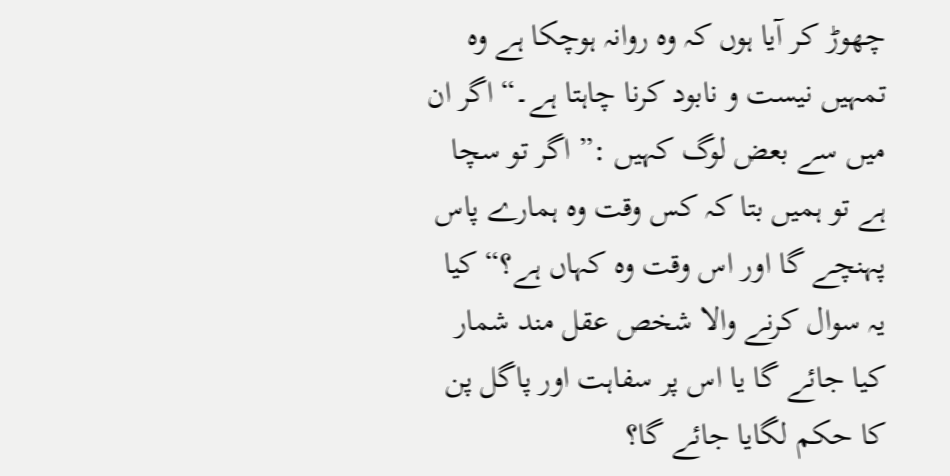چھوڑ کر آیا ہوں کہ وہ روانہ ہوچکا ہے وہ تمہیں نیست و نابود کرنا چاہتا ہے۔“ اگر ان میں سے بعض لوگ کہیں :” اگر تو سچا ہے تو ہمیں بتا کہ کس وقت وہ ہمارے پاس پہنچے گا اور اس وقت وہ کہاں ہے؟“ کیا یہ سوال کرنے والا شخص عقل مند شمار کیا جائے گا یا اس پر سفاہت اور پاگل پن کا حکم لگایا جائے گا؟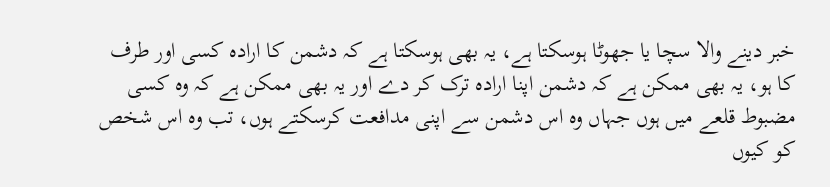خبر دینے والا سچا یا جھوٹا ہوسکتا ہے، یہ بھی ہوسکتا ہے کہ دشمن کا ارادہ کسی اور طرف کا ہو، یہ بھی ممکن ہے کہ دشمن اپنا ارادہ ترک کر دے اور یہ بھی ممکن ہے کہ وہ کسی مضبوط قلعے میں ہوں جہاں وہ اس دشمن سے اپنی مدافعت کرسکتے ہوں، تب وہ اس شخص کو کیوں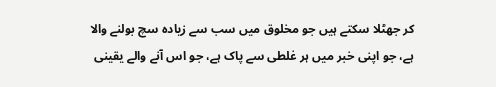کر جھٹلا سکتے ہیں جو مخلوق میں سب سے زیادہ سچ بولنے والا ہے، جو اپنی خبر میں ہر غلطی سے پاک ہے، جو اس آنے والے یقینی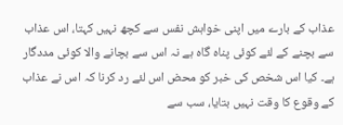عذاب کے بارے میں اپنی خواہش نفس سے کچھ نہیں کہتا، اس عذاب سے بچنے کے لئے کوئی پناہ گاہ ہے نہ اس سے بچانے والا کوئی مددگار ہے۔ کیا اس شخص کی خبر کو محض اس لئے رد کرنا کہ اس نے عذاب کے وقوع کا وقت نہیں بتایا، سب سے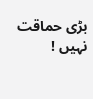بڑی حماقت نہیں !